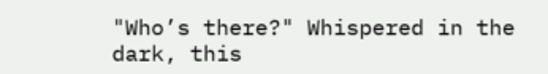"Who’s there?" Whispered in the dark, this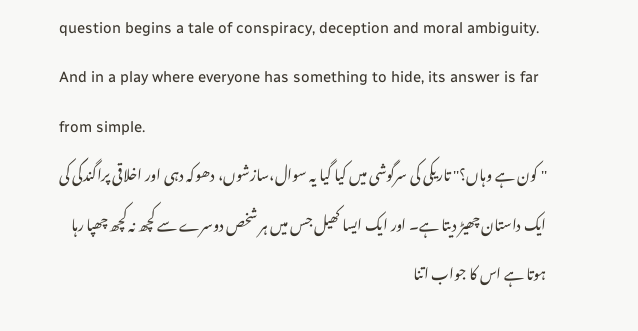question begins a tale of conspiracy, deception and moral ambiguity. And in a play where everyone has something to hide, its answer is far from simple.
'' کون ہے وہاں؟'' تاریکی کی سرگوشی میں کیا گیا یہ سوال،سازشوں، دھوکہ دہی اور اخلاقی پراگندگی کی ایک داستان چھیڑ دیتا ہے۔ اور ایک ایسا کھیل جس میں ہر شخص دوسرے سے کچھ نہ کچھ چھپا رہا ہوتا ہے اس کا جواب اتنا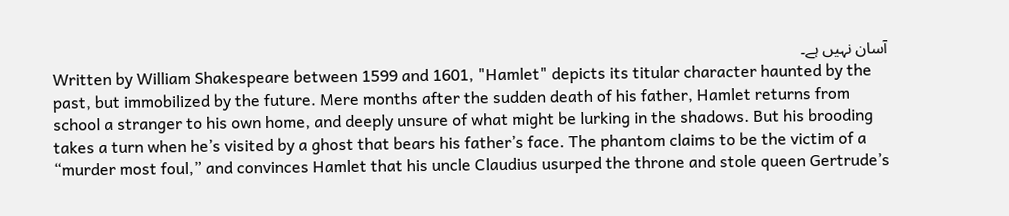آسان نہیں ہے۔
Written by William Shakespeare between 1599 and 1601, "Hamlet" depicts its titular character haunted by the past, but immobilized by the future. Mere months after the sudden death of his father, Hamlet returns from school a stranger to his own home, and deeply unsure of what might be lurking in the shadows. But his brooding takes a turn when he’s visited by a ghost that bears his father’s face. The phantom claims to be the victim of a “murder most foul,” and convinces Hamlet that his uncle Claudius usurped the throne and stole queen Gertrude’s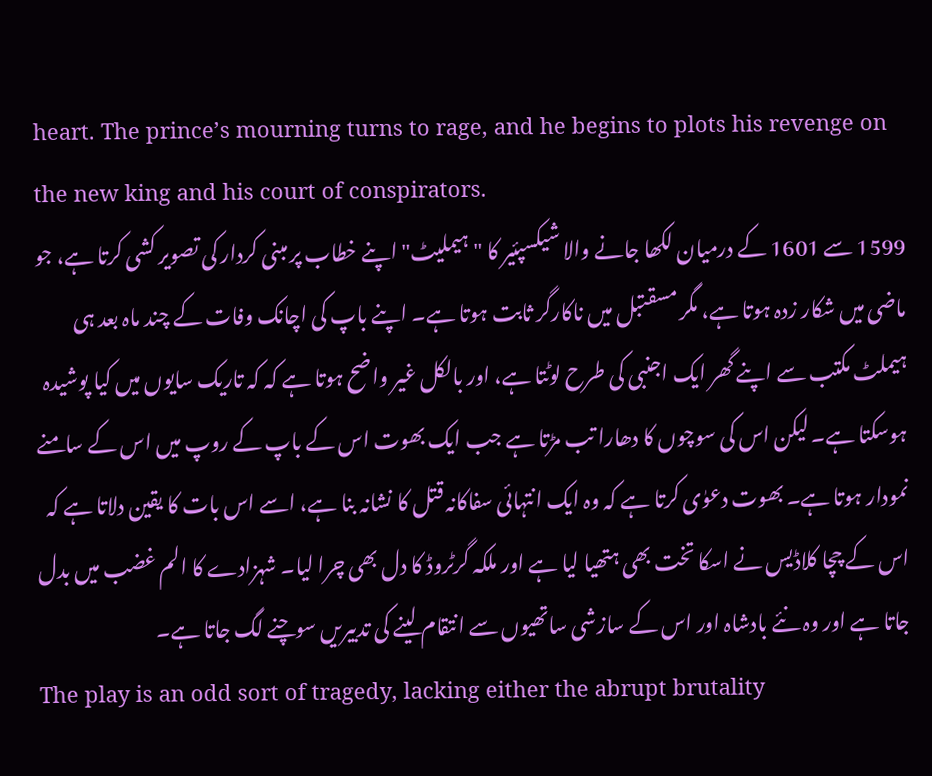heart. The prince’s mourning turns to rage, and he begins to plots his revenge on the new king and his court of conspirators.
1599 سے 1601 کے درمیان لکھا جانے والا شیکسپئیر کا "ہیملیٹ" اپنے خطاب پر مبنی کردار کی تصویر کشی کرتا ہے، جو ماضی میں شکار زدہ ہوتا ہے، مگر مسقتبل میں ناکارگر ثابت ہوتا ہے۔ اپنے باپ کی اچانک وفات کے چند ماہ بعد ہی ہیملٹ مکتب سے اپنے گھر ایک اجنبی کی طرح لوٹتا ہے، اور بالکل غیر واضح ہوتا ہے کہ کہ تاریک سایوں میں کیا پوشیدہ ہوسکتا ہے۔ لیکن اس کی سوچوں کا دھارا تب مڑتا ہے جب ایک بھوت اس کے باپ کے روپ میں اس کے سامنے نمودار ہوتا ہے۔ بھوت دعوٰی کرتا ہے کہ وہ ایک انتہائی سفاکانہ قتل کا نشانہ بنا ہے، اسے اس بات کا یقین دلاتا ہے کہ اس کے چچا کلاڈیس نے اسکا تخت بھی ہتھیا لیا ہے اور ملکہ گرٹروڈ کا دل بھی چرا لیا۔ شہزادے کا الم غضب میں بدل جاتا ہے اور وہ نئے بادشاہ اور اس کے سازشی ساتھیوں سے انتقام لینے کی تدبیریں سوچنے لگ جاتا ہے۔
The play is an odd sort of tragedy, lacking either the abrupt brutality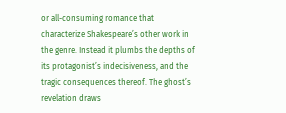or all-consuming romance that characterize Shakespeare’s other work in the genre. Instead it plumbs the depths of its protagonist’s indecisiveness, and the tragic consequences thereof. The ghost’s revelation draws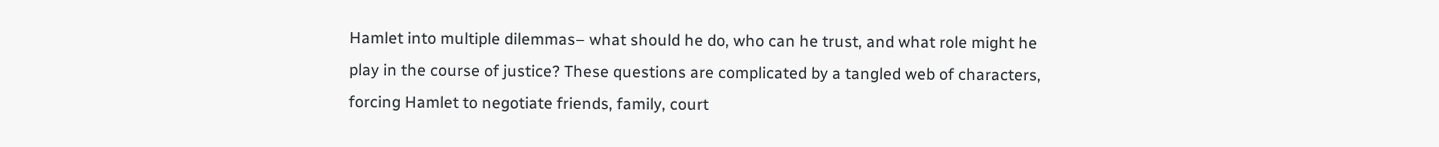Hamlet into multiple dilemmas– what should he do, who can he trust, and what role might he play in the course of justice? These questions are complicated by a tangled web of characters, forcing Hamlet to negotiate friends, family, court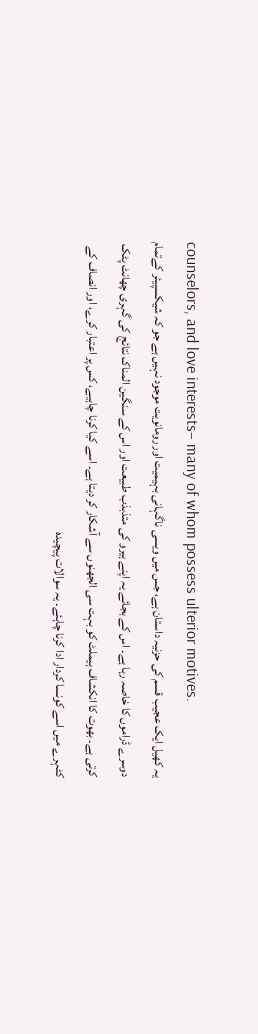counselors, and love interests– many of whom possess ulterior motives.
یہ کھیل ایک عجیب قسم کی حزنیہ داستان ہے، جس میں ویسی ناگہانی بہیمیت اور رومانویت موجود نہیں ہے جو کہ شیکسپیئر کےتمام دوسرے ڈراموں کا خاصہ رہا ہے۔ اس کے بجائے یہ اپنے ہیرو کی متذبذب طبیعت اور اس کے سنگین المناک نتائج کی گہری چھانٹ پٹک کرتی ہے۔ بھوت کا انکشاف ہیملٹ کو بہت سی الجھنوں سے آشکار کر دیتا ہے۔ اسے کیا کرنا چاہیے، کس پر اعتبار کرے، اور انصاف کے کٹہرے میں اسے کونسا کردار ادا کرنا چاہئے۔ یہ سوالات پیچیدہ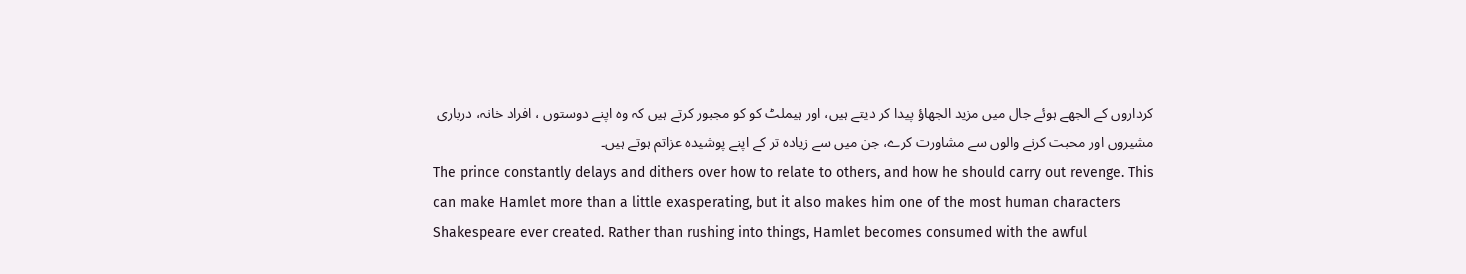کرداروں کے الجھے ہوئے جال میں مزید الجھاؤ پیدا کر دیتے ہیں، اور ہیملٹ کو کو مجبور کرتے ہیں کہ وہ اپنے دوستوں ، افراد خانہ، درباری مشیروں اور محبت کرنے والوں سے مشاورت کرے، جن میں سے زیادہ تر کے اپنے پوشیدہ عزاتم ہوتے ہیں۔
The prince constantly delays and dithers over how to relate to others, and how he should carry out revenge. This can make Hamlet more than a little exasperating, but it also makes him one of the most human characters Shakespeare ever created. Rather than rushing into things, Hamlet becomes consumed with the awful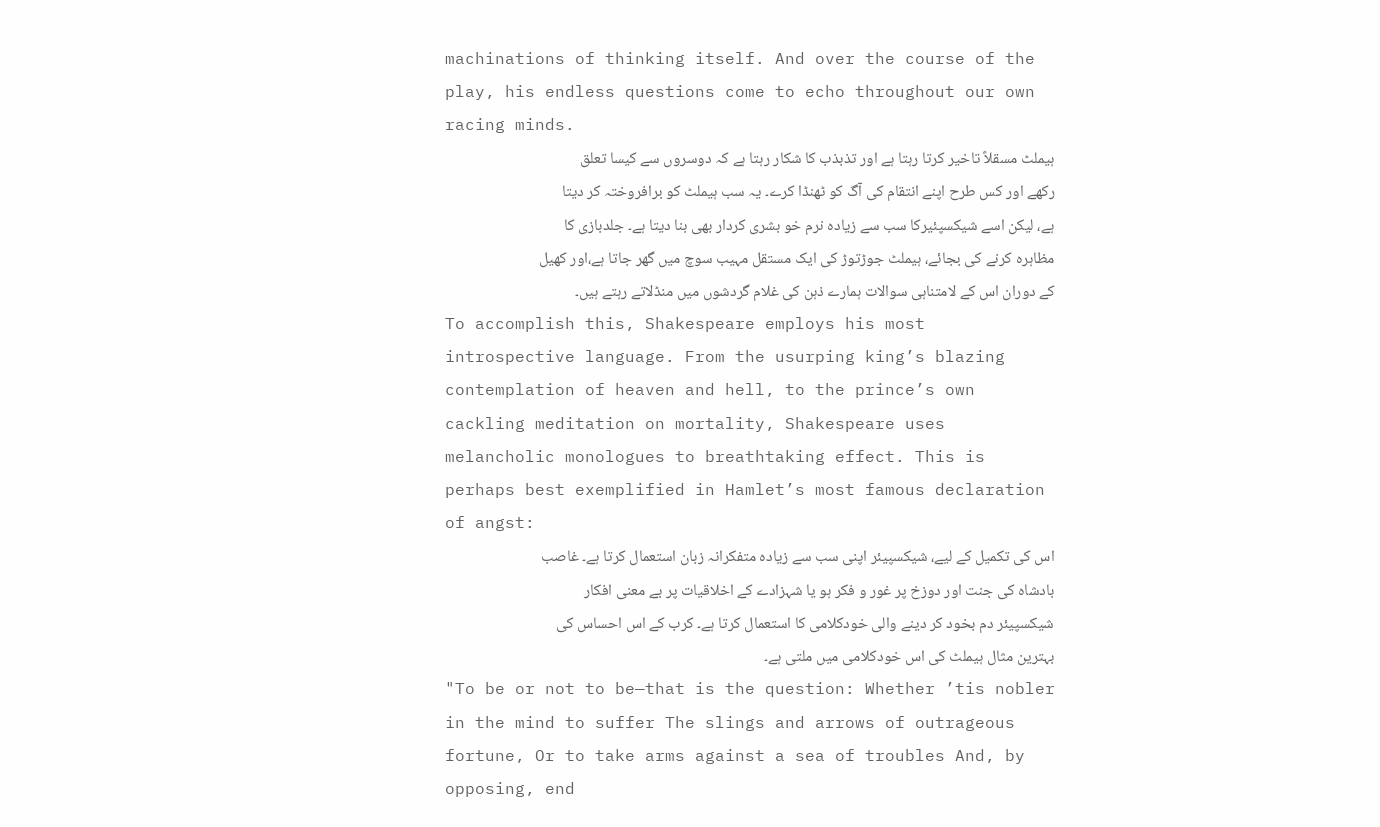machinations of thinking itself. And over the course of the play, his endless questions come to echo throughout our own racing minds.
ہیملٹ مسقلاً تاخیر کرتا رہتا ہے اور تذبذب کا شکار رہتا ہے کہ دوسروں سے کیسا تعلق رکھے اور کس طرح اپنے انتقام کی آگ کو ٹھنڈا کرے۔ یہ سب ہیملٹ کو برافروختہ کر دیتا ہے، لیکن اسے شیکسپئیرکا سب سے زیادہ نرم خو بشری کردار بھی بنا دیتا ہے۔ جلدبازی کا مظاہرہ کرنے کی بجائے، ہیملٹ جوڑتوڑ کی ایک مستقل مہیب سوچ میں گھر جاتا ہے،اور کھیل کے دوران اس کے لامتناہی سوالات ہمارے ذہن کی غلام گردشوں میں منڈلاتے رہتے ہیں۔
To accomplish this, Shakespeare employs his most introspective language. From the usurping king’s blazing contemplation of heaven and hell, to the prince’s own cackling meditation on mortality, Shakespeare uses melancholic monologues to breathtaking effect. This is perhaps best exemplified in Hamlet’s most famous declaration of angst:
اس کی تکمیل کے لیے، شیکسپیئر اپنی سب سے زیادہ متفکرانہ زبان استعمال کرتا ہے۔ غاصب بادشاہ کی جنت اور دوزخ پر غور و فکر ہو یا شہزادے کے اخلاقیات پر بے معنی افکار شیکسپیئر دم بخود کر دینے والی خودکلامی کا استعمال کرتا ہے۔ کرب کے اس احساس کی بہترین مثال ہیملٹ کی اس خودکلامی میں ملتی ہے۔
"To be or not to be—that is the question: Whether ’tis nobler in the mind to suffer The slings and arrows of outrageous fortune, Or to take arms against a sea of troubles And, by opposing, end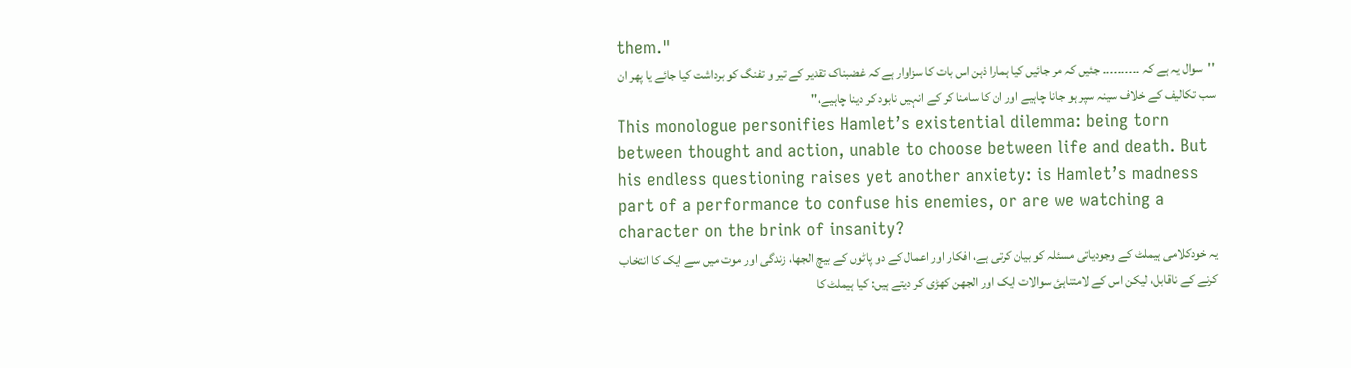them."
''سوال یہ ہے کہ ۔۔۔۔۔۔۔۔۔۔ جئیں کہ مر جائیں کیا ہمارا ذہن اس بات کا سزاوار ہے کہ غضبناک تقدیر کے تیر و تفنگ کو برداشت کیا جائے یا پھر ان سب تکالیف کے خلاف سینہ سپر ہو جانا چاہیے اور ان کا سامنا کر کے انہیں نابود کر دینا چاہیے،''
This monologue personifies Hamlet’s existential dilemma: being torn between thought and action, unable to choose between life and death. But his endless questioning raises yet another anxiety: is Hamlet’s madness part of a performance to confuse his enemies, or are we watching a character on the brink of insanity?
یہ خودکلامی ہیملٹ کے وجودیاتی مسئلہ کو بیان کرتی ہے، افکار اور اعمال کے دو پاٹوں کے بیچ الجھا، زندگی اور موت میں سے ایک کا انتخاب کرنے کے ناقابل، لیکن اس کے لامتناہئ سوالات ایک اور الجھن کھڑی کر دیتے ہیں: کیا ہیملٹ کا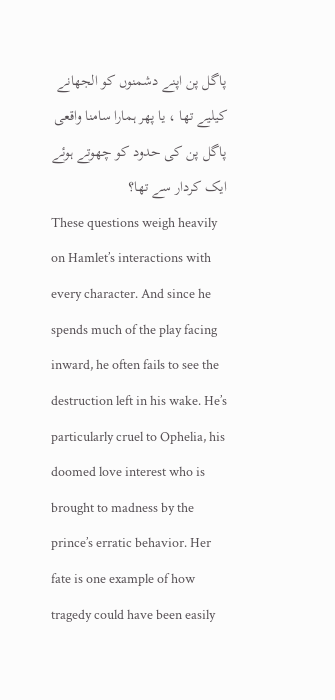پاگل پن اپنے دشمنوں کو الجھانے کیلیے تھا ، یا پھر ہمارا سامنا واقعی پاگل پن کی حدود کو چھوتے ہوئے ایک کردار سے تھا؟
These questions weigh heavily on Hamlet’s interactions with every character. And since he spends much of the play facing inward, he often fails to see the destruction left in his wake. He’s particularly cruel to Ophelia, his doomed love interest who is brought to madness by the prince’s erratic behavior. Her fate is one example of how tragedy could have been easily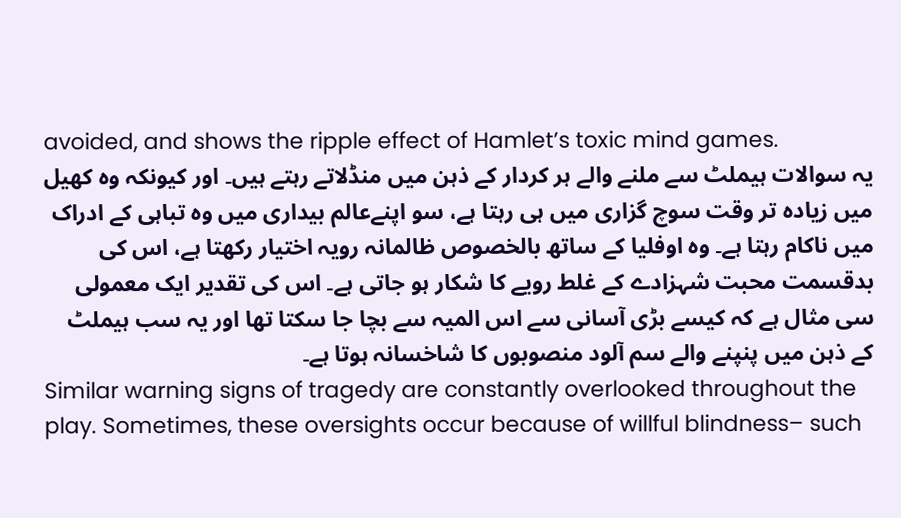avoided, and shows the ripple effect of Hamlet’s toxic mind games.
یہ سوالات ہیملٹ سے ملنے والے ہر کردار کے ذہن میں منڈلاتے رہتے ہیں۔ اور کیونکہ وہ کھیل میں زیادہ تر وقت سوچ گزاری میں ہی رہتا ہے، سو اپنےعالم بیداری میں وہ تباہی کے ادراک میں ناکام رہتا ہے۔ وہ اوفلیا کے ساتھ بالخصوص ظالمانہ رویہ اختیار رکھتا ہے، اس کی بدقسمت محبت شہزادے کے غلط رویے کا شکار ہو جاتی ہے۔ اس کی تقدیر ایک معمولی سی مثال ہے کہ کیسے بڑی آسانی سے اس المیہ سے بچا جا سکتا تھا اور یہ سب ہیملٹ کے ذہن میں پنپنے والے سم آلود منصوبوں کا شاخسانہ ہوتا ہے۔
Similar warning signs of tragedy are constantly overlooked throughout the play. Sometimes, these oversights occur because of willful blindness– such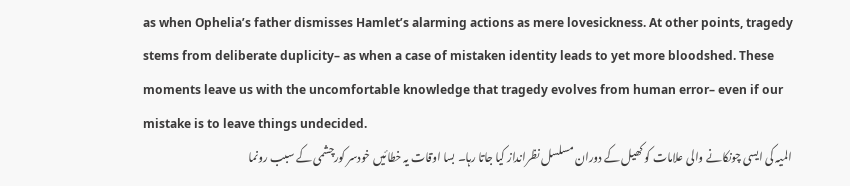as when Ophelia’s father dismisses Hamlet’s alarming actions as mere lovesickness. At other points, tragedy stems from deliberate duplicity– as when a case of mistaken identity leads to yet more bloodshed. These moments leave us with the uncomfortable knowledge that tragedy evolves from human error– even if our mistake is to leave things undecided.
المیہ کی ایسی چونکانے والی علامات کو کھیل کے دوران مسلسل نظرانداز کیا جاتا رہا۔ بسا اوقات یہ خطائیں خودسر کورچشمی کے سبب رونما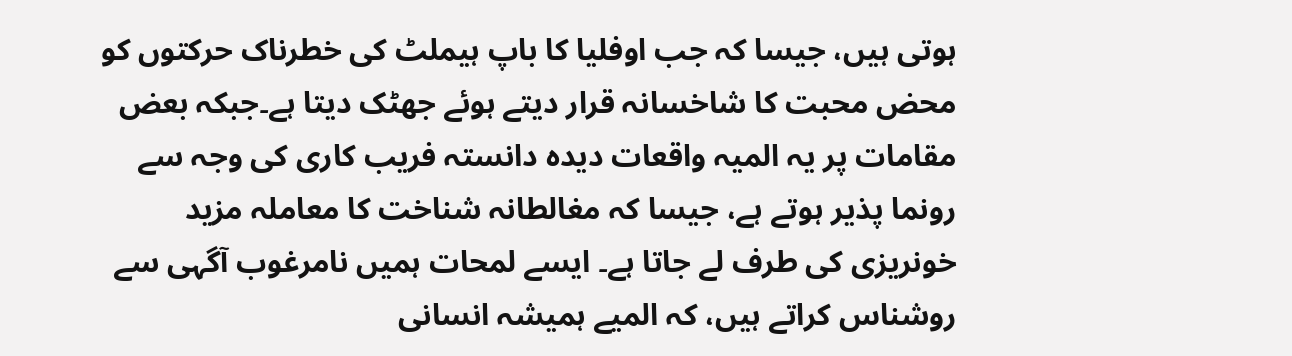ہوتی ہیں، جیسا کہ جب اوفلیا کا باپ ہیملٹ کی خطرناک حرکتوں کو محض محبت کا شاخسانہ قرار دیتے ہوئے جھٹک دیتا ہے۔جبکہ بعض مقامات پر یہ المیہ واقعات دیدہ دانستہ فریب کاری کی وجہ سے رونما پذیر ہوتے ہے، جیسا کہ مغالطانہ شناخت کا معاملہ مزید خونریزی کی طرف لے جاتا ہے۔ ایسے لمحات ہمیں نامرغوب آگہی سے روشناس کراتے ہیں، کہ المیے ہمیشہ انسانی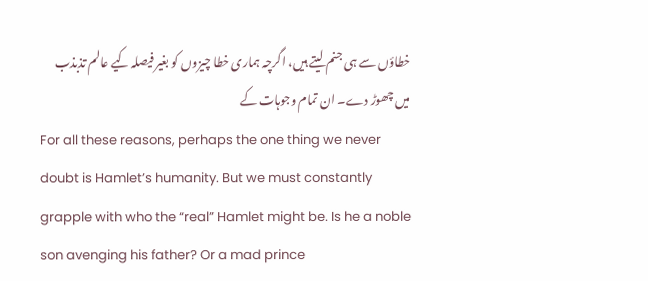خطاؤں سے ہی جنم لیتے ہیں، اگرچہ ہماری خطا چیزوں کو بغیر فیصلہ کیے عالم تذبذب میں چھوڑ دے۔ ان تمام وجوہات کے
For all these reasons, perhaps the one thing we never doubt is Hamlet’s humanity. But we must constantly grapple with who the “real” Hamlet might be. Is he a noble son avenging his father? Or a mad prince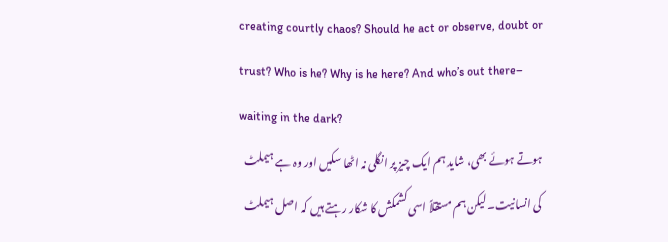creating courtly chaos? Should he act or observe, doubt or trust? Who is he? Why is he here? And who’s out there– waiting in the dark?
ہوتے ہوئے بھی، شاید ہم ایک چیز پر انگلی نہ اٹھا سکیں اور وہ ہے ہیملٹ کی انسانیت۔ لیکن ہم مستقلاً اسی کشمکش کا شکار رہتے ہیں کہ اصل ہیملٹ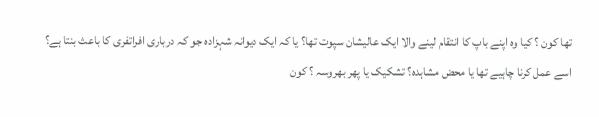تھا کون ؟ کیا وہ اپنے باپ کا انتقام لینے والا ایک عالیشان سپوت تھا؟ یا کہ ایک دیوانہ شہزادہ جو کہ درباری افراتفری کا باعث بنتا ہے؟ اسے عمل کرنا چاہیے تھا یا محض مشاہدہ؟ تشکیک یا پھر بھروسہ ؟ کون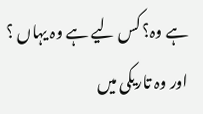ہے وہ؟ کس لیے ہے وہ یہاں ؟ اور وہ تاریکی میں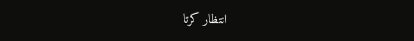انتظار کرتا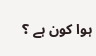ہوا کون ہے ؟